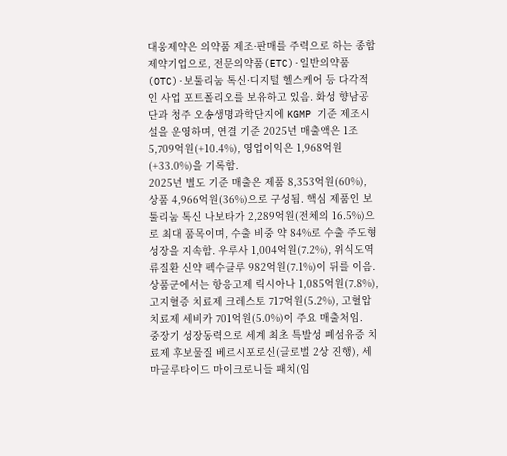대웅제약은 의약품 제조·판매를 주력으로 하는 종합제약기업으로, 전문의약품(ETC)·일반의약품(OTC)·보툴리눔 톡신·디지털 헬스케어 등 다각적인 사업 포트폴리오를 보유하고 있음. 화성 향남공단과 청주 오송생명과학단지에 KGMP 기준 제조시설을 운영하며, 연결 기준 2025년 매출액은 1조 5,709억원(+10.4%), 영업이익은 1,968억원(+33.0%)을 기록함.
2025년 별도 기준 매출은 제품 8,353억원(60%), 상품 4,966억원(36%)으로 구성됨. 핵심 제품인 보툴리눔 톡신 나보타가 2,289억원(전체의 16.5%)으로 최대 품목이며, 수출 비중 약 84%로 수출 주도형 성장을 지속함. 우루사 1,004억원(7.2%), 위식도역류질환 신약 펙수클루 982억원(7.1%)이 뒤를 이음. 상품군에서는 항응고제 릭시아나 1,085억원(7.8%), 고지혈증 치료제 크레스토 717억원(5.2%), 고혈압 치료제 세비카 701억원(5.0%)이 주요 매출처임.
중장기 성장동력으로 세계 최초 특발성 폐섬유증 치료제 후보물질 베르시포로신(글로벌 2상 진행), 세마글루타이드 마이크로니들 패치(임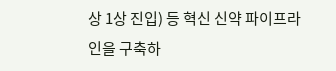상 1상 진입) 등 혁신 신약 파이프라인을 구축하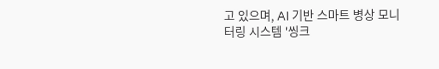고 있으며, AI 기반 스마트 병상 모니터링 시스템 '씽크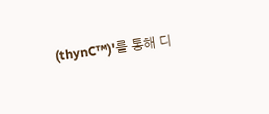(thynC™)'를 통해 디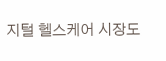지털 헬스케어 시장도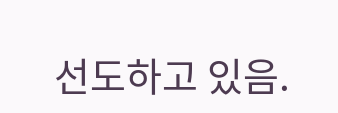선도하고 있음.